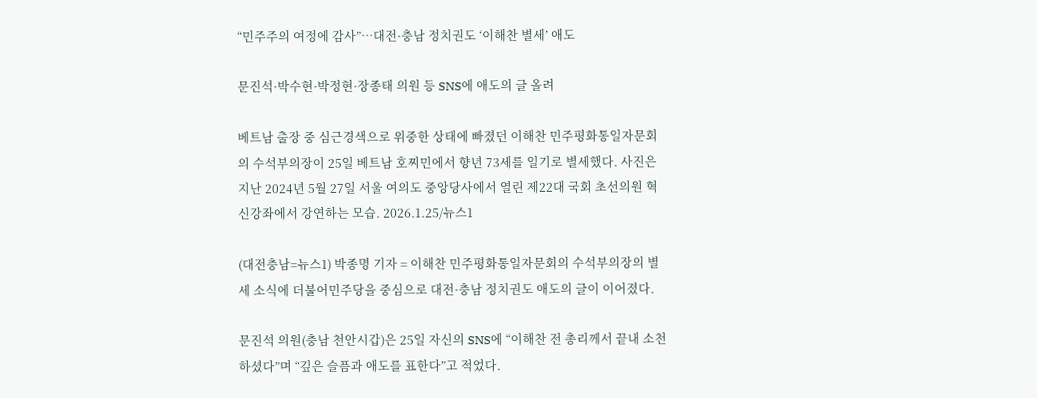“민주주의 여정에 감사”…대전·충남 정치권도 ‘이해찬 별세’ 애도

문진석·박수현·박정현·장종태 의원 등 SNS에 애도의 글 올려

베트남 출장 중 심근경색으로 위중한 상태에 빠졌던 이해찬 민주평화통일자문회의 수석부의장이 25일 베트남 호찌민에서 향년 73세를 일기로 별세했다. 사진은 지난 2024년 5월 27일 서울 여의도 중앙당사에서 열린 제22대 국회 초선의원 혁신강좌에서 강연하는 모습. 2026.1.25/뉴스1

(대전충남=뉴스1) 박종명 기자 = 이해찬 민주평화통일자문회의 수석부의장의 별세 소식에 더불어민주당을 중심으로 대전·충남 정치권도 애도의 글이 이어졌다.

문진석 의원(충남 천안시갑)은 25일 자신의 SNS에 “이해찬 전 총리께서 끝내 소천하셨다”며 “깊은 슬픔과 애도를 표한다”고 적었다.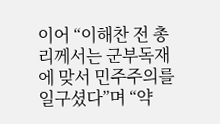이어 “이해찬 전 총리께서는 군부독재에 맞서 민주주의를 일구셨다”며 “약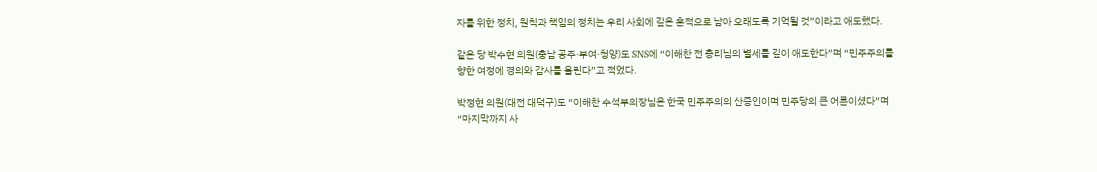자를 위한 정치, 원칙과 책임의 정치는 우리 사회에 깊은 흔적으로 남아 오래도록 기억될 것”이라고 애도했다.

같은 당 박수현 의원(충남 공주·부여·청양)도 SNS에 “이해찬 전 총리님의 별세를 깊이 애도한다”며 “민주주의를 향한 여정에 경의와 감사를 올린다”고 적었다.

박정현 의원(대전 대덕구)도 “이해찬 수석부의장님은 한국 민주주의의 산증인이며 민주당의 큰 어른이셨다”며 “마지막까지 사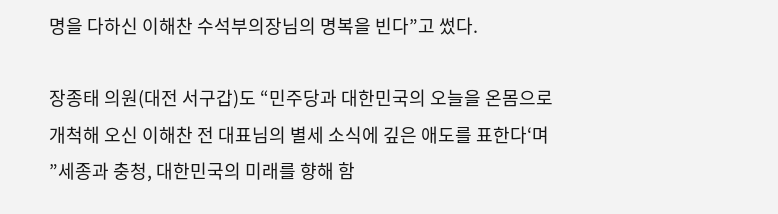명을 다하신 이해찬 수석부의장님의 명복을 빈다”고 썼다.

장종태 의원(대전 서구갑)도 “민주당과 대한민국의 오늘을 온몸으로 개척해 오신 이해찬 전 대표님의 별세 소식에 깊은 애도를 표한다‘며 ”세종과 충청, 대한민국의 미래를 향해 함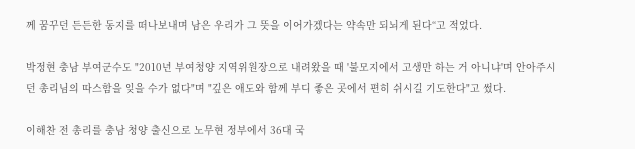께 꿈꾸던 든든한 동지를 떠나보내며 남은 우리가 그 뜻을 이어가겠다는 약속만 되뇌게 된다“고 적었다.

박정현 충남 부여군수도 "2010년 부여청양 지역위원장으로 내려왔을 때 '불모지에서 고생만 하는 거 아니냐'며 안아주시던 총리님의 따스함을 잊을 수가 없다"며 "깊은 애도와 함께 부디 좋은 곳에서 편히 쉬시길 기도한다"고 썼다.

이해찬 전 총리를 충남 청양 출신으로 노무현 정부에서 36대 국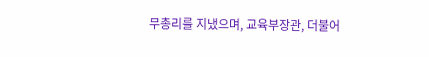무총리를 지냈으며, 교육부장관, 더불어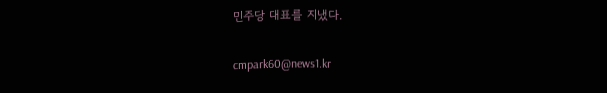민주당 대표를 지냈다.

cmpark60@news1.kr